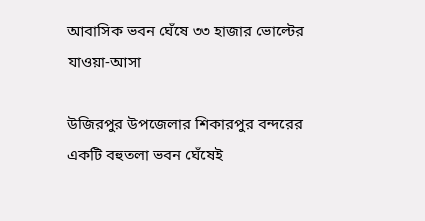আবাসিক ভবন ঘেঁষে ৩৩ হাজার ভোল্টের যাওয়া-আসা

উজিরপুর উপজেলার শিকারপুর বন্দরের একটি বহুতলা ভবন ঘেঁষেই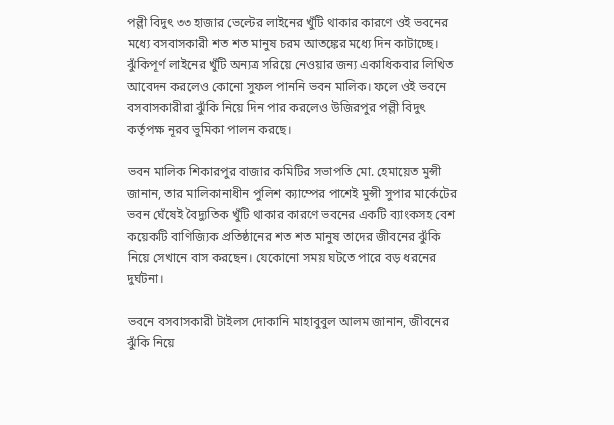পল্লী বিদুৎ ৩৩ হাজার ভেল্টের লাইনের খুঁটি থাকার কারণে ওই ভবনের মধ্যে বসবাসকারী শত শত মানুষ চরম আতঙ্কের মধ্যে দিন কাটাচ্ছে। ঝুঁকিপূর্ণ লাইনের খুঁটি অন্যত্র সরিয়ে নেওয়ার জন্য একাধিকবার লিখিত আবেদন করলেও কোনো সুফল পাননি ভবন মালিক। ফলে ওই ভবনে বসবাসকারীরা ঝুঁকি নিয়ে দিন পার করলেও উজিরপুর পল্লী বিদুৎ কর্তৃপক্ষ নূরব ভুমিকা পালন করছে।

ভবন মালিক শিকারপুর বাজার কমিটির সভাপতি মো. হেমায়েত মুন্সী জানান, তার মালিকানাধীন পুলিশ ক্যাম্পের পাশেই মুন্সী সুপার মার্কেটের ভবন ঘেঁষেই বৈদ্যুতিক খুঁটি থাকার কারণে ভবনের একটি ব্যাংকসহ বেশ কয়েকটি বাণিজ্যিক প্রতিষ্ঠানের শত শত মানুষ তাদের জীবনের ঝুঁকি নিয়ে সেখানে বাস করছেন। যেকোনো সময় ঘটতে পারে বড় ধরনের দুর্ঘটনা।

ভবনে বসবাসকারী টাইলস দোকানি মাহাবুবুল আলম জানান, জীবনের ঝুঁকি নিয়ে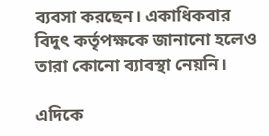ব্যবসা করছেন। একাধিকবার বিদুৎ কর্তৃপক্ষকে জানানো হলেও তারা কোনো ব্যাবস্থা নেয়নি।

এদিকে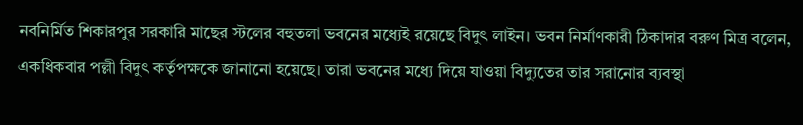নবনির্মিত শিকারপুর সরকারি মাছের স্টলের বহুতলা ভবনের মধ্যেই রয়েছে বিদুৎ লাইন। ভবন নির্মাণকারী ঠিকাদার বরুণ মিত্র বলেন, একধিকবার পল্লী বিদুৎ কর্তৃপক্ষকে জানানো হয়েছে। তারা ভবনের মধ্যে দিয়ে যাওয়া বিদ্যুতের তার সরানোর ব্যবস্থা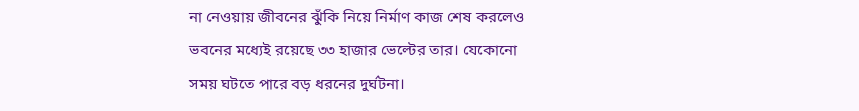না নেওয়ায় জীবনের ঝুঁকি নিয়ে নির্মাণ কাজ শেষ করলেও ভবনের মধ্যেই রয়েছে ৩৩ হাজার ভেল্টের তার। যেকোনো সময় ঘটতে পারে বড় ধরনের দুর্ঘটনা।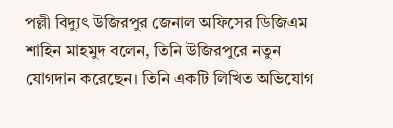পল্লী বিদ্যুৎ উজিরপুর জেনাল অফিসের ডিজিএম শাহিন মাহমুদ বলেন, তিনি উজিরপুরে নতুন যোগদান করেছেন। তিনি একটি লিখিত অভিযোগ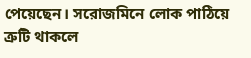পেয়েছেন। সরোজমিনে লোক পাঠিয়ে ত্রুটি থাকলে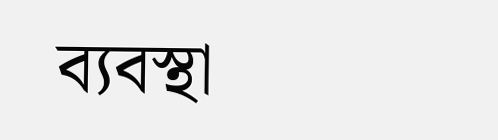ব্যবস্থা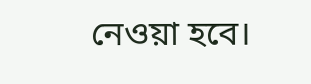নেওয়া হবে।